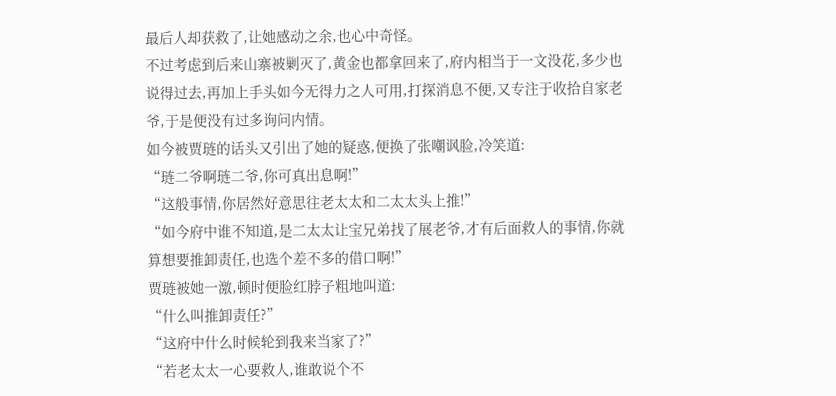最后人却获救了,让她感动之余,也心中奇怪。
不过考虑到后来山寨被剿灭了,黄金也都拿回来了,府内相当于一文没花,多少也说得过去,再加上手头如今无得力之人可用,打探消息不便,又专注于收拾自家老爷,于是便没有过多询问内情。
如今被贾琏的话头又引出了她的疑惑,便换了张嘲讽脸,冷笑道:
“琏二爷啊琏二爷,你可真出息啊!”
“这般事情,你居然好意思往老太太和二太太头上推!”
“如今府中谁不知道,是二太太让宝兄弟找了展老爷,才有后面救人的事情,你就算想要推卸责任,也选个差不多的借口啊!”
贾琏被她一激,顿时便脸红脖子粗地叫道:
“什么叫推卸责任?”
“这府中什么时候轮到我来当家了?”
“若老太太一心要救人,谁敢说个不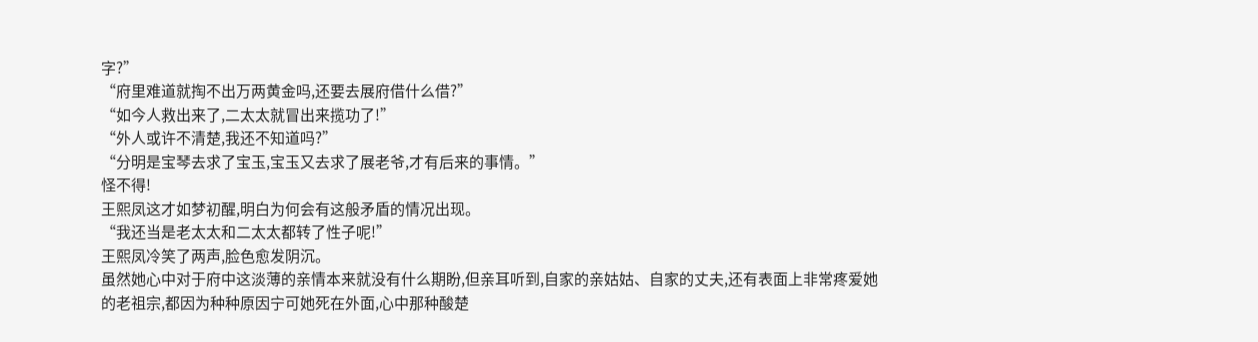字?”
“府里难道就掏不出万两黄金吗,还要去展府借什么借?”
“如今人救出来了,二太太就冒出来揽功了!”
“外人或许不清楚,我还不知道吗?”
“分明是宝琴去求了宝玉,宝玉又去求了展老爷,才有后来的事情。”
怪不得!
王熙凤这才如梦初醒,明白为何会有这般矛盾的情况出现。
“我还当是老太太和二太太都转了性子呢!”
王熙凤冷笑了两声,脸色愈发阴沉。
虽然她心中对于府中这淡薄的亲情本来就没有什么期盼,但亲耳听到,自家的亲姑姑、自家的丈夫,还有表面上非常疼爱她的老祖宗,都因为种种原因宁可她死在外面,心中那种酸楚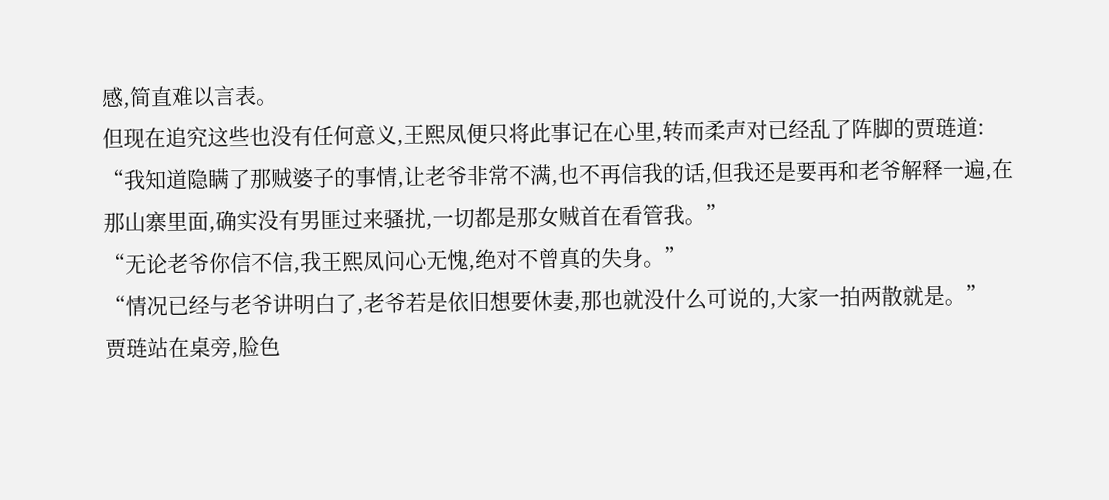感,简直难以言表。
但现在追究这些也没有任何意义,王熙凤便只将此事记在心里,转而柔声对已经乱了阵脚的贾琏道:
“我知道隐瞒了那贼婆子的事情,让老爷非常不满,也不再信我的话,但我还是要再和老爷解释一遍,在那山寨里面,确实没有男匪过来骚扰,一切都是那女贼首在看管我。”
“无论老爷你信不信,我王熙凤问心无愧,绝对不曾真的失身。”
“情况已经与老爷讲明白了,老爷若是依旧想要休妻,那也就没什么可说的,大家一拍两散就是。”
贾琏站在桌旁,脸色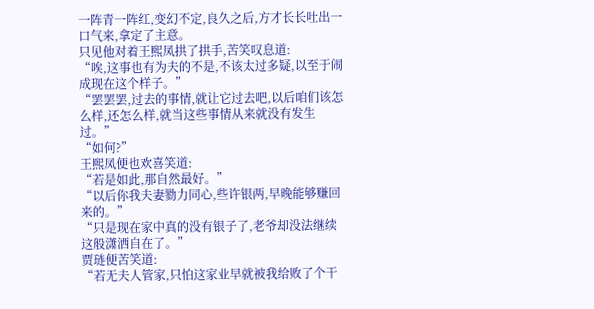一阵青一阵红,变幻不定,良久之后,方才长长吐出一口气来,拿定了主意。
只见他对着王熙凤拱了拱手,苦笑叹息道:
“唉,这事也有为夫的不是,不该太过多疑,以至于闹成现在这个样子。”
“罢罢罢,过去的事情,就让它过去吧,以后咱们该怎么样,还怎么样,就当这些事情从来就没有发生过。”
“如何?”
王熙凤便也欢喜笑道:
“若是如此,那自然最好。”
“以后你我夫妻勠力同心,些许银两,早晚能够赚回来的。”
“只是现在家中真的没有银子了,老爷却没法继续这般潇洒自在了。”
贾琏便苦笑道:
“若无夫人管家,只怕这家业早就被我给败了个干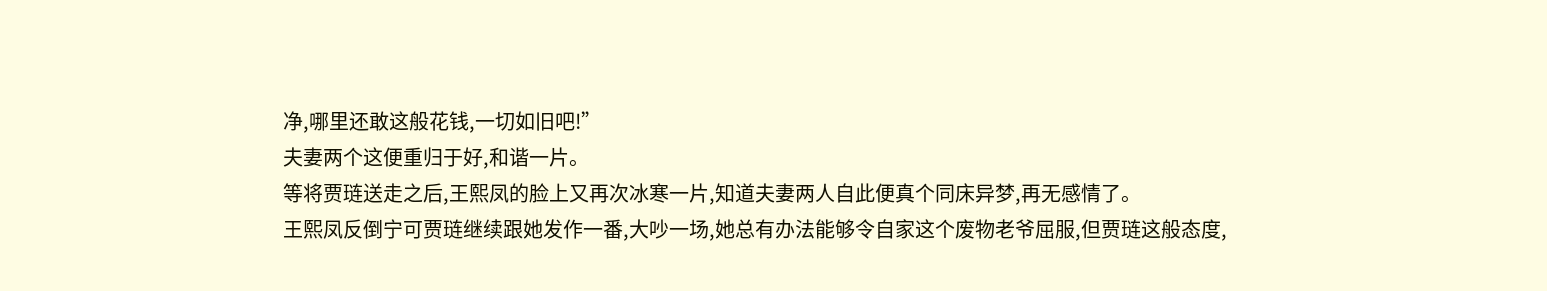净,哪里还敢这般花钱,一切如旧吧!”
夫妻两个这便重归于好,和谐一片。
等将贾琏送走之后,王熙凤的脸上又再次冰寒一片,知道夫妻两人自此便真个同床异梦,再无感情了。
王熙凤反倒宁可贾琏继续跟她发作一番,大吵一场,她总有办法能够令自家这个废物老爷屈服,但贾琏这般态度,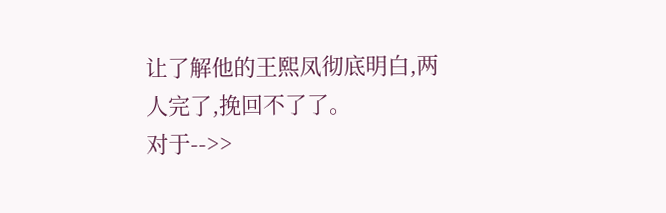让了解他的王熙凤彻底明白,两人完了,挽回不了了。
对于-->>